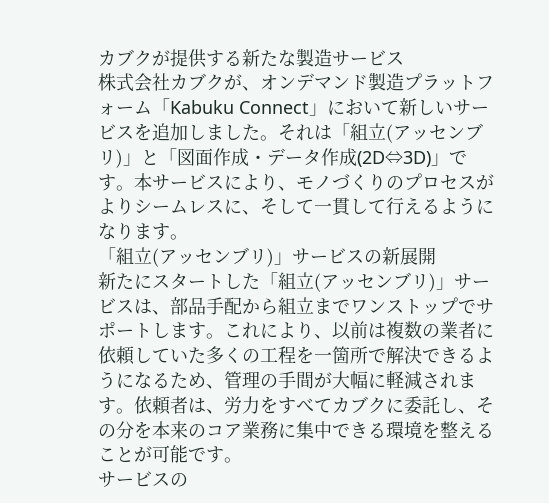カブクが提供する新たな製造サービス
株式会社カブクが、オンデマンド製造プラットフォーム「Kabuku Connect」において新しいサービスを追加しました。それは「組立(アッセンブリ)」と「図面作成・データ作成(2D⇔3D)」です。本サービスにより、モノづくりのプロセスがよりシームレスに、そして一貫して行えるようになります。
「組立(アッセンブリ)」サービスの新展開
新たにスタートした「組立(アッセンブリ)」サービスは、部品手配から組立までワンストップでサポートします。これにより、以前は複数の業者に依頼していた多くの工程を一箇所で解決できるようになるため、管理の手間が大幅に軽減されます。依頼者は、労力をすべてカブクに委託し、その分を本来のコア業務に集中できる環境を整えることが可能です。
サービスの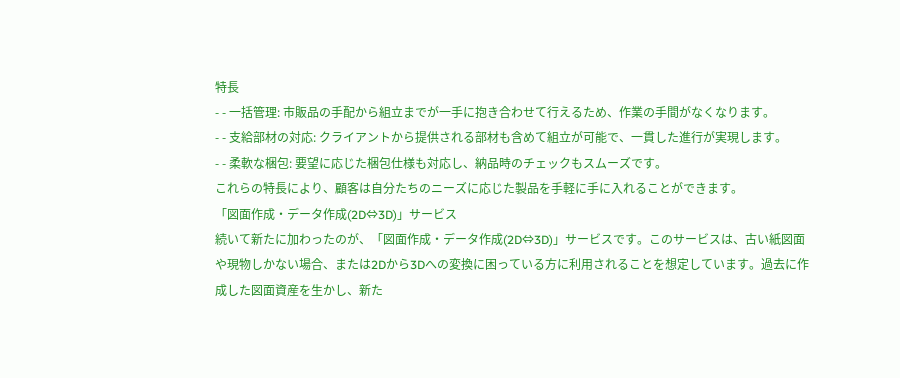特長
- - 一括管理: 市販品の手配から組立までが一手に抱き合わせて行えるため、作業の手間がなくなります。
- - 支給部材の対応: クライアントから提供される部材も含めて組立が可能で、一貫した進行が実現します。
- - 柔軟な梱包: 要望に応じた梱包仕様も対応し、納品時のチェックもスムーズです。
これらの特長により、顧客は自分たちのニーズに応じた製品を手軽に手に入れることができます。
「図面作成・データ作成(2D⇔3D)」サービス
続いて新たに加わったのが、「図面作成・データ作成(2D⇔3D)」サービスです。このサービスは、古い紙図面や現物しかない場合、または2Dから3Dへの変換に困っている方に利用されることを想定しています。過去に作成した図面資産を生かし、新た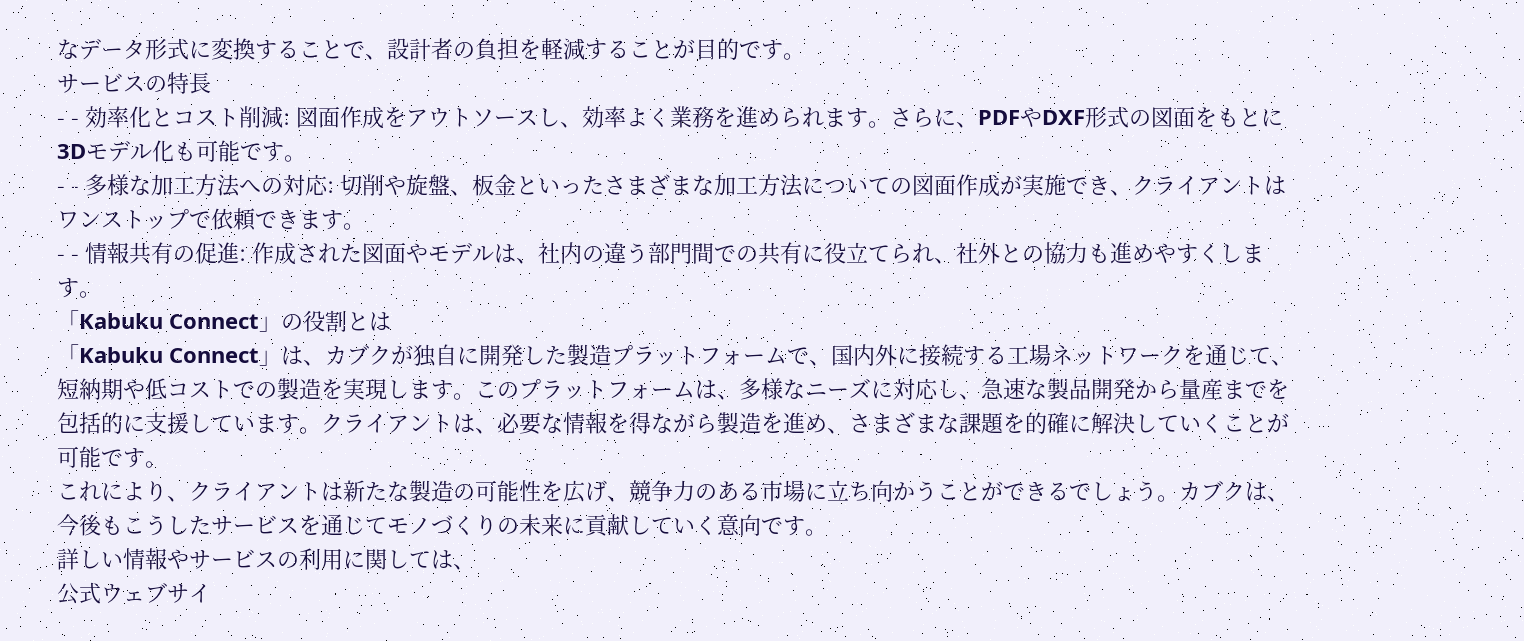なデータ形式に変換することで、設計者の負担を軽減することが目的です。
サービスの特長
- - 効率化とコスト削減: 図面作成をアウトソースし、効率よく業務を進められます。さらに、PDFやDXF形式の図面をもとに3Dモデル化も可能です。
- - 多様な加工方法への対応: 切削や旋盤、板金といったさまざまな加工方法についての図面作成が実施でき、クライアントはワンストップで依頼できます。
- - 情報共有の促進: 作成された図面やモデルは、社内の違う部門間での共有に役立てられ、社外との協力も進めやすくします。
「Kabuku Connect」の役割とは
「Kabuku Connect」は、カブクが独自に開発した製造プラットフォームで、国内外に接続する工場ネットワークを通じて、短納期や低コストでの製造を実現します。このプラットフォームは、多様なニーズに対応し、急速な製品開発から量産までを包括的に支援しています。クライアントは、必要な情報を得ながら製造を進め、さまざまな課題を的確に解決していくことが可能です。
これにより、クライアントは新たな製造の可能性を広げ、競争力のある市場に立ち向かうことができるでしょう。カブクは、今後もこうしたサービスを通じてモノづくりの未来に貢献していく意向です。
詳しい情報やサービスの利用に関しては、
公式ウェブサイ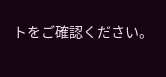トをご確認ください。